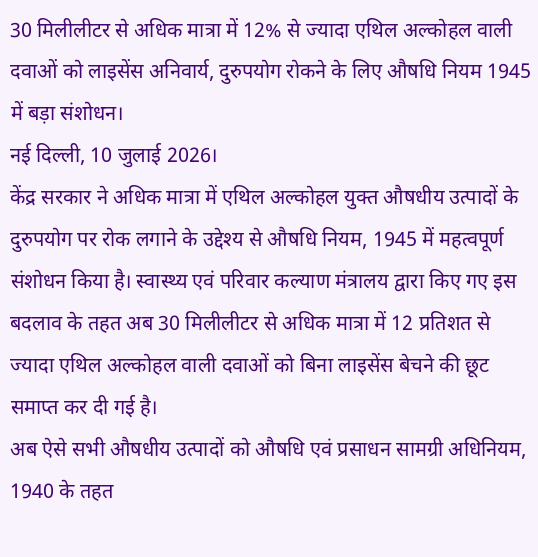30 मिलीलीटर से अधिक मात्रा में 12% से ज्यादा एथिल अल्कोहल वाली दवाओं को लाइसेंस अनिवार्य, दुरुपयोग रोकने के लिए औषधि नियम 1945 में बड़ा संशोधन।
नई दिल्ली, 10 जुलाई 2026।
केंद्र सरकार ने अधिक मात्रा में एथिल अल्कोहल युक्त औषधीय उत्पादों के दुरुपयोग पर रोक लगाने के उद्देश्य से औषधि नियम, 1945 में महत्वपूर्ण संशोधन किया है। स्वास्थ्य एवं परिवार कल्याण मंत्रालय द्वारा किए गए इस बदलाव के तहत अब 30 मिलीलीटर से अधिक मात्रा में 12 प्रतिशत से ज्यादा एथिल अल्कोहल वाली दवाओं को बिना लाइसेंस बेचने की छूट समाप्त कर दी गई है।
अब ऐसे सभी औषधीय उत्पादों को औषधि एवं प्रसाधन सामग्री अधिनियम, 1940 के तहत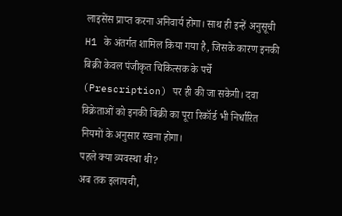लाइसेंस प्राप्त करना अनिवार्य होगा। साथ ही इन्हें अनुसूची H1 के अंतर्गत शामिल किया गया है, जिसके कारण इनकी बिक्री केवल पंजीकृत चिकित्सक के पर्चे (Prescription) पर ही की जा सकेगी। दवा विक्रेताओं को इनकी बिक्री का पूरा रिकॉर्ड भी निर्धारित नियमों के अनुसार रखना होगा।
पहले क्या व्यवस्था थी?
अब तक इलायची,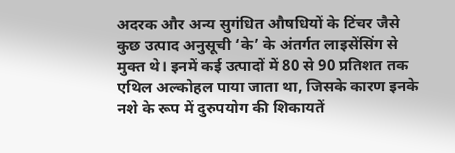अदरक और अन्य सुगंधित औषधियों के टिंचर जैसे कुछ उत्पाद अनुसूची ‘के’ के अंतर्गत लाइसेंसिंग से मुक्त थे। इनमें कई उत्पादों में 80 से 90 प्रतिशत तक एथिल अल्कोहल पाया जाता था, जिसके कारण इनके नशे के रूप में दुरुपयोग की शिकायतें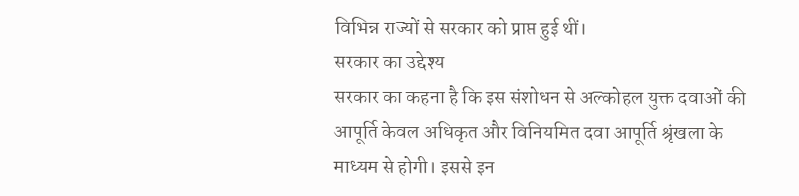विभिन्न राज्यों से सरकार को प्राप्त हुई थीं।
सरकार का उद्देश्य
सरकार का कहना है कि इस संशोधन से अल्कोहल युक्त दवाओं की आपूर्ति केवल अधिकृत और विनियमित दवा आपूर्ति श्रृंखला के माध्यम से होगी। इससे इन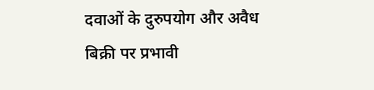दवाओं के दुरुपयोग और अवैध बिक्री पर प्रभावी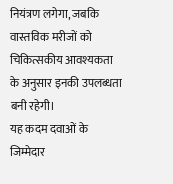नियंत्रण लगेगा, जबकि वास्तविक मरीजों को चिकित्सकीय आवश्यकता के अनुसार इनकी उपलब्धता बनी रहेगी।
यह कदम दवाओं के जिम्मेदार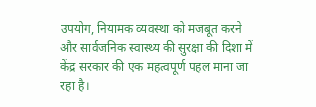उपयोग, नियामक व्यवस्था को मजबूत करने और सार्वजनिक स्वास्थ्य की सुरक्षा की दिशा में केंद्र सरकार की एक महत्वपूर्ण पहल माना जा रहा है।